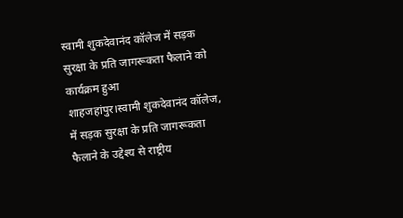स्वामी शुकदेवानंद कॉलेज में सड़क सुरक्षा के प्रति जागरूकता फैलाने को कार्यक्रम हुआ
शाहजहांपुर।स्वामी शुकदेवानंद कॉलेज, में सड़क सुरक्षा के प्रति जागरूकता फैलाने के उद्देश्य से राष्ट्रीय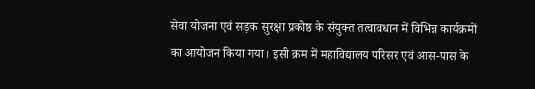सेवा योजना एवं सड़क सुरक्षा प्रकोष्ठ के संयुक्त तत्वावधान में विभिन्न कार्यक्रमों का आयोजन किया गया। इसी क्रम में महाविद्यालय परिसर एवं आस-पास के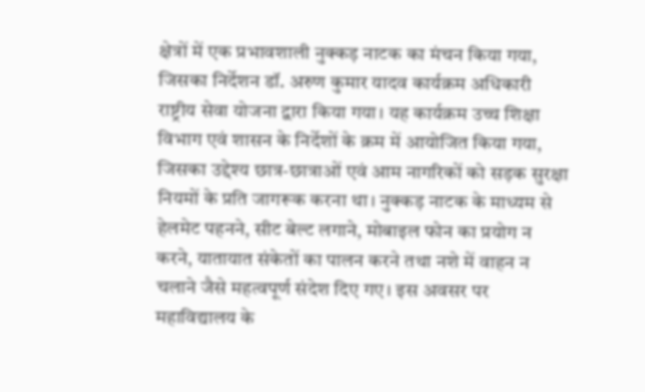क्षेत्रों में एक प्रभावशाली नुक्कड़ नाटक का मंचन किया गया, जिसका निर्देशन डॉ. अरुण कुमार यादव कार्यक्रम अधिकारी राष्ट्रीय सेवा योजना द्वारा किया गया। यह कार्यक्रम उच्च शिक्षा विभाग एवं शासन के निर्देशों के क्रम में आयोजित किया गया, जिसका उद्देश्य छात्र-छात्राओं एवं आम नागरिकों को सड़क सुरक्षा नियमों के प्रति जागरूक करना था। नुक्कड़ नाटक के माध्यम से हेलमेट पहनने, सीट बेल्ट लगाने, मोबाइल फोन का प्रयोग न करने, यातायात संकेतों का पालन करने तथा नशे में वाहन न चलाने जैसे महत्वपूर्ण संदेश दिए गए। इस अवसर पर महाविद्यालय के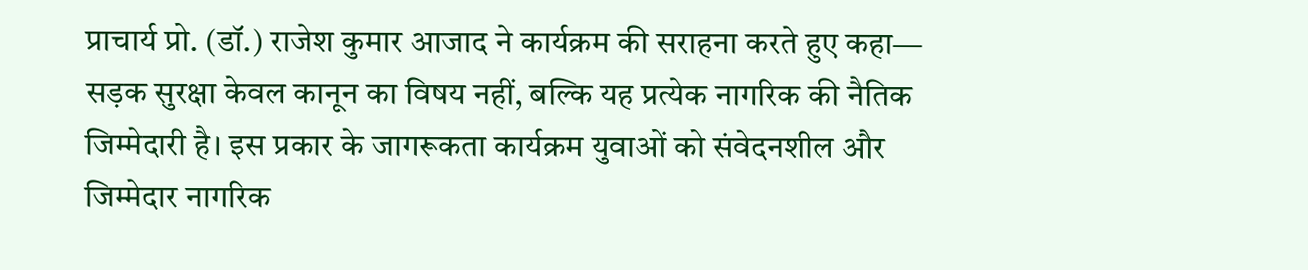प्राचार्य प्रो. (डॉ.) राजेश कुमार आजाद ने कार्यक्रम की सराहना करते हुए कहा—
सड़क सुरक्षा केवल कानून का विषय नहीं, बल्कि यह प्रत्येक नागरिक की नैतिक जिम्मेदारी है। इस प्रकार के जागरूकता कार्यक्रम युवाओं को संवेदनशील और जिम्मेदार नागरिक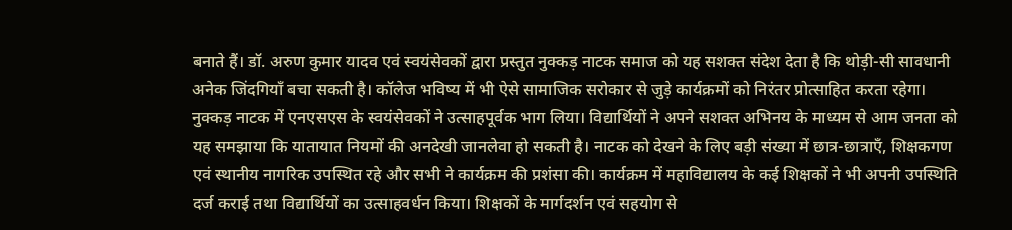बनाते हैं। डॉ. अरुण कुमार यादव एवं स्वयंसेवकों द्वारा प्रस्तुत नुक्कड़ नाटक समाज को यह सशक्त संदेश देता है कि थोड़ी-सी सावधानी अनेक जिंदगियाँ बचा सकती है। कॉलेज भविष्य में भी ऐसे सामाजिक सरोकार से जुड़े कार्यक्रमों को निरंतर प्रोत्साहित करता रहेगा। नुक्कड़ नाटक में एनएसएस के स्वयंसेवकों ने उत्साहपूर्वक भाग लिया। विद्यार्थियों ने अपने सशक्त अभिनय के माध्यम से आम जनता को यह समझाया कि यातायात नियमों की अनदेखी जानलेवा हो सकती है। नाटक को देखने के लिए बड़ी संख्या में छात्र-छात्राएँ, शिक्षकगण एवं स्थानीय नागरिक उपस्थित रहे और सभी ने कार्यक्रम की प्रशंसा की। कार्यक्रम में महाविद्यालय के कई शिक्षकों ने भी अपनी उपस्थिति दर्ज कराई तथा विद्यार्थियों का उत्साहवर्धन किया। शिक्षकों के मार्गदर्शन एवं सहयोग से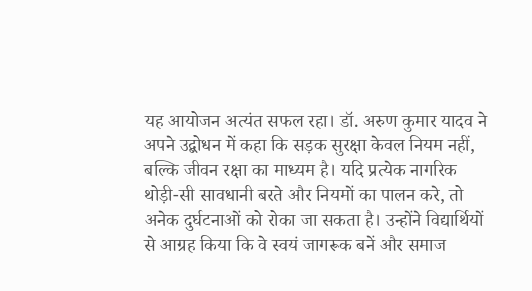यह आयोजन अत्यंत सफल रहा। डॉ. अरुण कुमार यादव ने अपने उद्बोधन में कहा कि सड़क सुरक्षा केवल नियम नहीं, बल्कि जीवन रक्षा का माध्यम है। यदि प्रत्येक नागरिक थोड़ी-सी सावधानी बरते और नियमों का पालन करे, तो अनेक दुर्घटनाओं को रोका जा सकता है। उन्होंने विद्यार्थियों से आग्रह किया कि वे स्वयं जागरूक बनें और समाज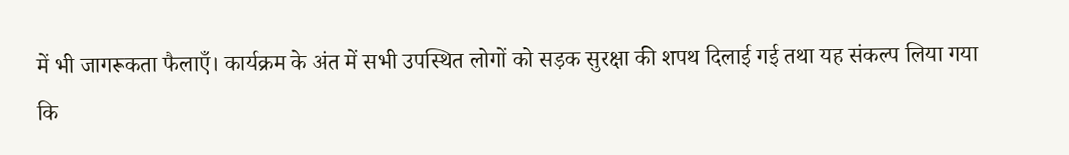में भी जागरूकता फैलाएँ। कार्यक्रम के अंत में सभी उपस्थित लोगों को सड़क सुरक्षा की शपथ दिलाई गई तथा यह संकल्प लिया गया कि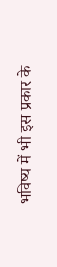भविष्य में भी इस प्रकार के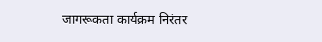जागरूकता कार्यक्रम निरंतर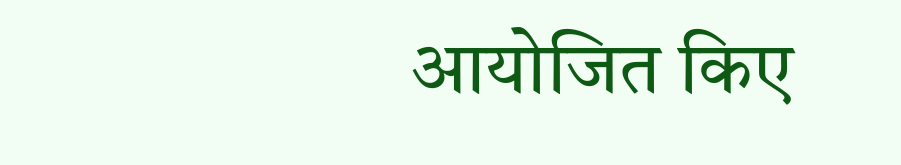आयोजित किए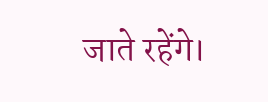जाते रहेंगे।